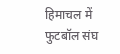हिमाचल में फुटबॉल संघ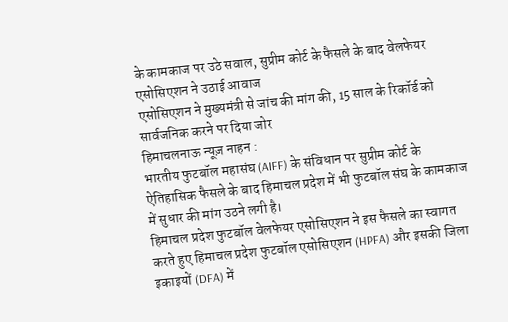के कामकाज पर उठे सवाल, सुप्रीम कोर्ट के फैसले के बाद वेलफेयर एसोसिएशन ने उठाई आवाज
एसोसिएशन ने मुख्यमंत्री से जांच की मांग की, 15 साल के रिकॉर्ड को सार्वजनिक करने पर दिया जोर
हिमाचलनाऊ न्यूज़ नाहन :
भारतीय फुटबॉल महासंघ (AIFF) के संविधान पर सुप्रीम कोर्ट के ऐतिहासिक फैसले के बाद हिमाचल प्रदेश में भी फुटबॉल संघ के कामकाज में सुधार की मांग उठने लगी है।
हिमाचल प्रदेश फुटबॉल वेलफेयर एसोसिएशन ने इस फैसले का स्वागत करते हुए हिमाचल प्रदेश फुटबॉल एसोसिएशन (HPFA) और इसकी जिला इकाइयों (DFA) में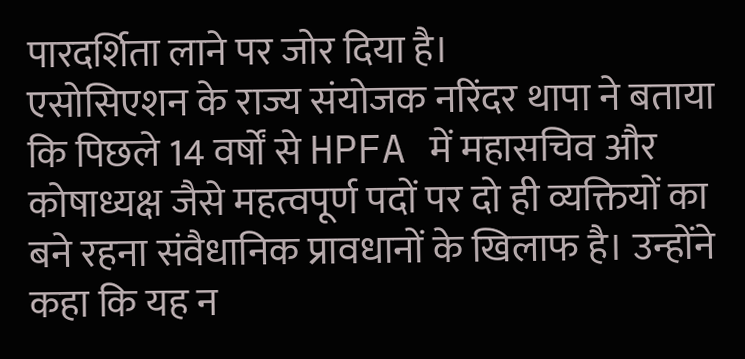पारदर्शिता लाने पर जोर दिया है।
एसोसिएशन के राज्य संयोजक नरिंदर थापा ने बताया कि पिछले 14 वर्षों से HPFA में महासचिव और कोषाध्यक्ष जैसे महत्वपूर्ण पदों पर दो ही व्यक्तियों का बने रहना संवैधानिक प्रावधानों के खिलाफ है। उन्होंने कहा कि यह न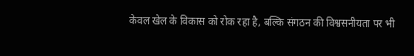केवल खेल के विकास को रोक रहा है, बल्कि संगठन की विश्वसनीयता पर भी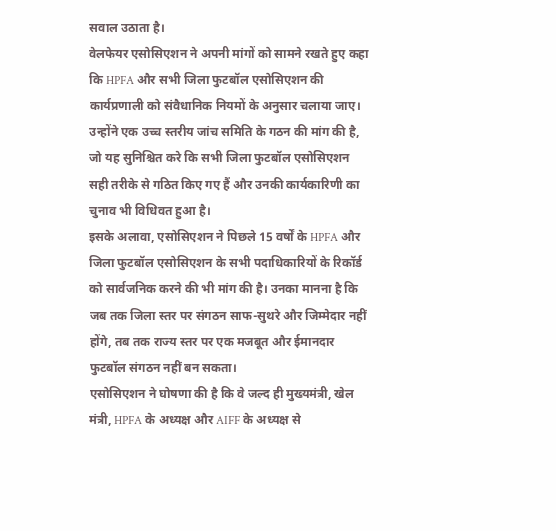सवाल उठाता है।
वेलफेयर एसोसिएशन ने अपनी मांगों को सामने रखते हुए कहा कि HPFA और सभी जिला फुटबॉल एसोसिएशन की कार्यप्रणाली को संवैधानिक नियमों के अनुसार चलाया जाए। उन्होंने एक उच्च स्तरीय जांच समिति के गठन की मांग की है, जो यह सुनिश्चित करे कि सभी जिला फुटबॉल एसोसिएशन सही तरीके से गठित किए गए हैं और उनकी कार्यकारिणी का चुनाव भी विधिवत हुआ है।
इसके अलावा, एसोसिएशन ने पिछले 15 वर्षों के HPFA और जिला फुटबॉल एसोसिएशन के सभी पदाधिकारियों के रिकॉर्ड को सार्वजनिक करने की भी मांग की है। उनका मानना है कि जब तक जिला स्तर पर संगठन साफ-सुथरे और जिम्मेदार नहीं होंगे, तब तक राज्य स्तर पर एक मजबूत और ईमानदार फुटबॉल संगठन नहीं बन सकता।
एसोसिएशन ने घोषणा की है कि वे जल्द ही मुख्यमंत्री, खेल मंत्री, HPFA के अध्यक्ष और AIFF के अध्यक्ष से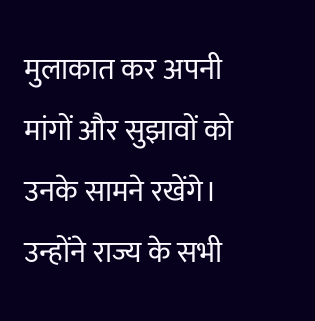मुलाकात कर अपनी मांगों और सुझावों को उनके सामने रखेंगे। उन्होंने राज्य के सभी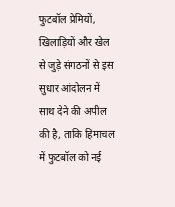फुटबॉल प्रेमियों, खिलाड़ियों और खेल से जुड़े संगठनों से इस सुधार आंदोलन में साथ देने की अपील की है, ताकि हिमाचल में फुटबॉल को नई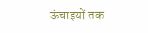ऊंचाइयों तक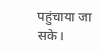पहुंचाया जा सके।